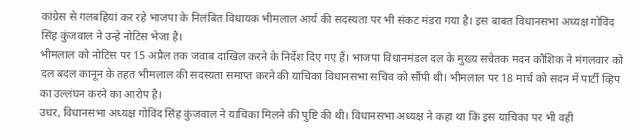कांग्रेस से गलबहियां कर रहे भाजपा के निलंबित विधायक भीमलाल आर्य की सदस्यता पर भी संकट मंडरा गया है। इस बाबत विधानसभा अध्यक्ष गोविंद सिंह कुंजवाल ने उन्हे नोटिस भेजा है।
भीमलाल को नोटिस पर 15 अप्रैल तक जवाब दाखिल करने के निर्देश दिए गए हैं। भाजपा विधानमंडल दल के मुख्य सचेतक मदन कौशिक ने मंगलवार को दल बदल कानून के तहत भीमलाल की सदस्यता समाप्त करने की याचिका विधानसभा सचिव को सौंपी थी। भीमलाल पर 18 मार्च को सदन में पार्टी व्हिप का उल्लंघन करने का आरोप है।
उधर, विधानसभा अध्यक्ष गोविंद सिंह कुंजवाल ने याचिका मिलने की पुष्टि की थी। विधानसभा अध्यक्ष ने कहा था कि इस याचिका पर भी वही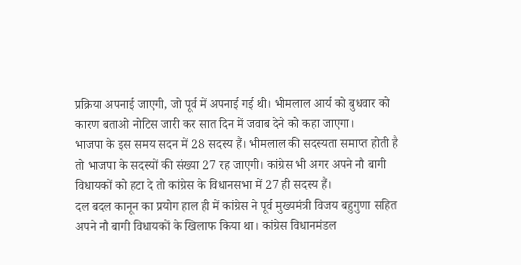प्रक्रिया अपनाई जाएगी, जो पूर्व में अपनाई गई थी। भीमलाल आर्य को बुधवार को कारण बताओ नोटिस जारी कर सात दिन में जवाब देने को कहा जाएगा।
भाजपा के इस समय सदन में 28 सदस्य हैं। भीमलाल की सदस्यता समाप्त होती है तो भाजपा के सदस्यों की संख्या 27 रह जाएगी। कांग्रेस भी अगर अपने नौ बागी विधायकों को हटा दे तो कांग्रेस के विधानसभा में 27 ही सदस्य हैं।
दल बदल कानून का प्रयोग हाल ही में कांग्रेस ने पूर्व मुख्यमंत्री विजय बहुगुणा सहित अपने नौ बागी विधायकों के खिलाफ किया था। कांग्रेस विधानमंडल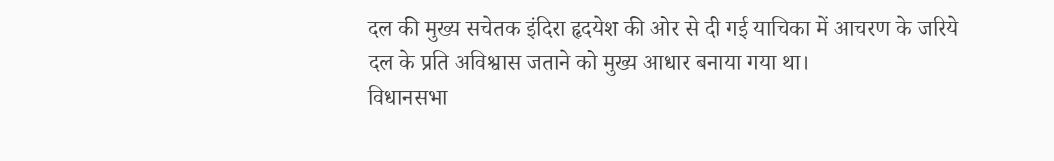दल की मुख्य सचेतक इंदिरा हृदयेश की ओर से दी गई याचिका में आचरण के जरिये दल के प्रति अविश्वास जताने को मुख्य आधार बनाया गया था।
विधानसभा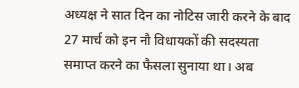अध्यक्ष ने सात दिन का नोटिस जारी करने के बाद 27 मार्च को इन नौ विधायकों की सदस्यता समाप्त करने का फैसला सुनाया था। अब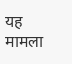यह मामला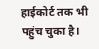हाईकोर्ट तक भी पहुंच चुका है।